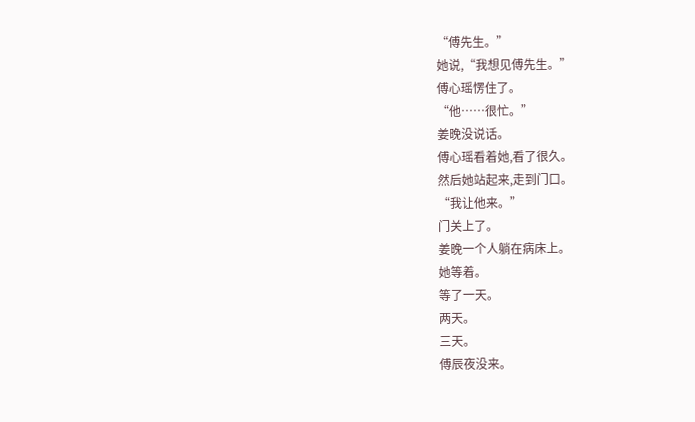“傅先生。”
她说,“我想见傅先生。”
傅心瑶愣住了。
“他……很忙。”
姜晚没说话。
傅心瑶看着她,看了很久。
然后她站起来,走到门口。
“我让他来。”
门关上了。
姜晚一个人躺在病床上。
她等着。
等了一天。
两天。
三天。
傅辰夜没来。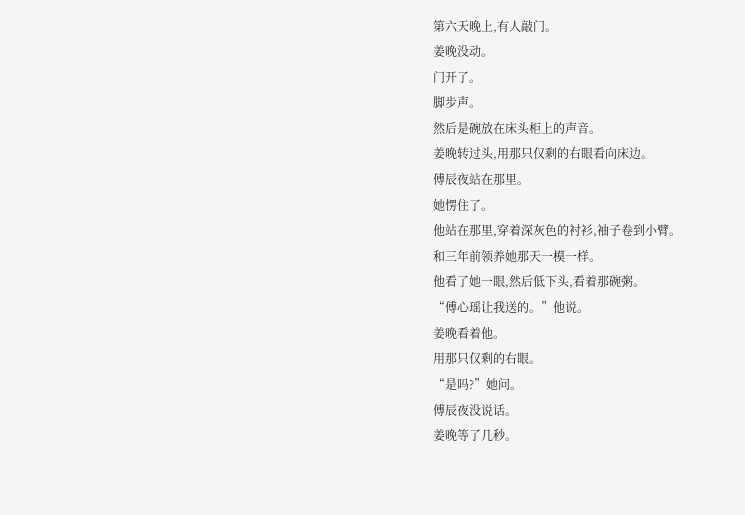第六天晚上,有人敲门。
姜晚没动。
门开了。
脚步声。
然后是碗放在床头柜上的声音。
姜晚转过头,用那只仅剩的右眼看向床边。
傅辰夜站在那里。
她愣住了。
他站在那里,穿着深灰色的衬衫,袖子卷到小臂。
和三年前领养她那天一模一样。
他看了她一眼,然后低下头,看着那碗粥。
“傅心瑶让我送的。”他说。
姜晚看着他。
用那只仅剩的右眼。
“是吗?”她问。
傅辰夜没说话。
姜晚等了几秒。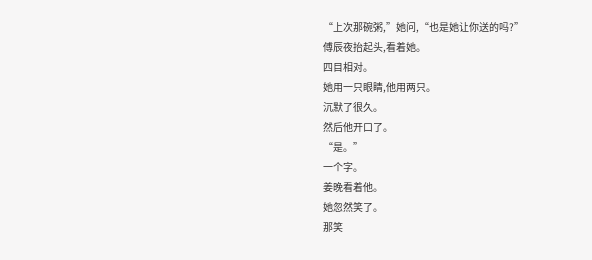“上次那碗粥,”她问,“也是她让你送的吗?”
傅辰夜抬起头,看着她。
四目相对。
她用一只眼睛,他用两只。
沉默了很久。
然后他开口了。
“是。”
一个字。
姜晚看着他。
她忽然笑了。
那笑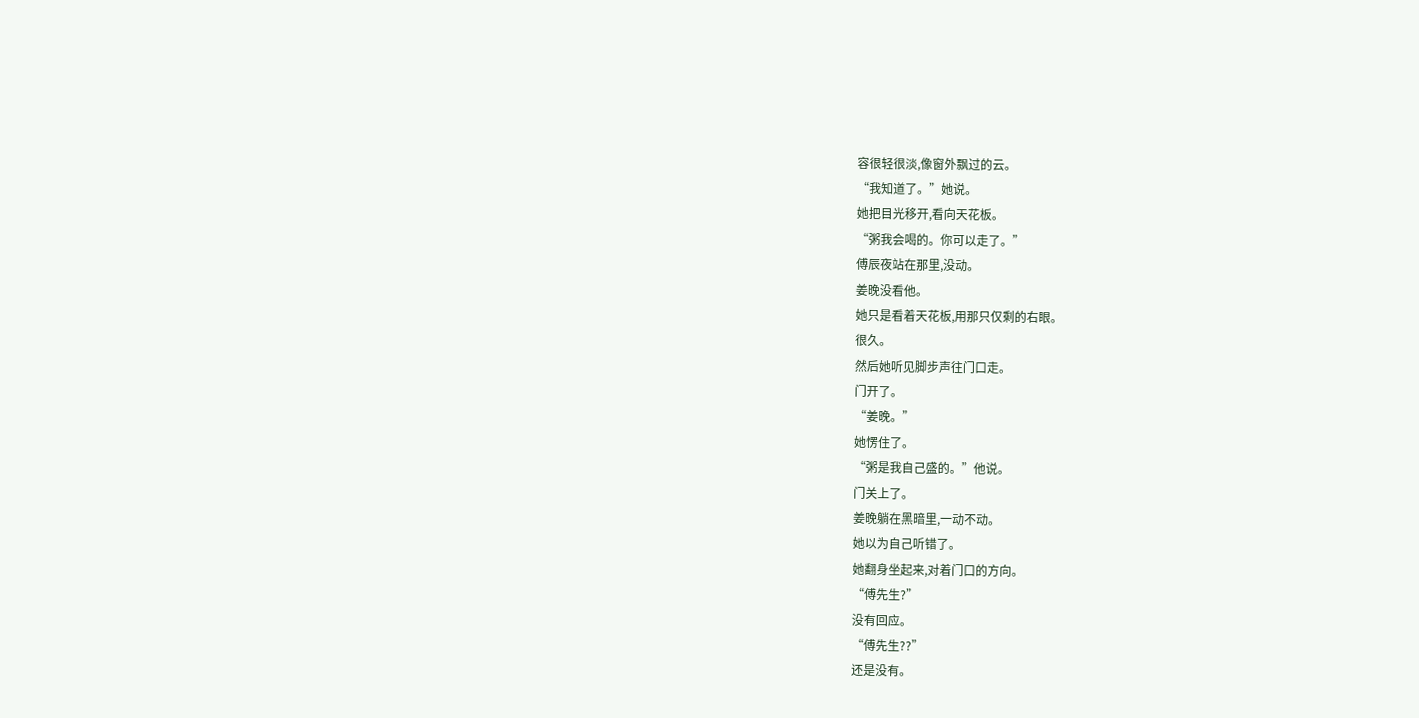容很轻很淡,像窗外飘过的云。
“我知道了。”她说。
她把目光移开,看向天花板。
“粥我会喝的。你可以走了。”
傅辰夜站在那里,没动。
姜晚没看他。
她只是看着天花板,用那只仅剩的右眼。
很久。
然后她听见脚步声往门口走。
门开了。
“姜晚。”
她愣住了。
“粥是我自己盛的。”他说。
门关上了。
姜晚躺在黑暗里,一动不动。
她以为自己听错了。
她翻身坐起来,对着门口的方向。
“傅先生?”
没有回应。
“傅先生??”
还是没有。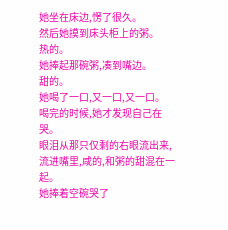她坐在床边,愣了很久。
然后她摸到床头柜上的粥。
热的。
她捧起那碗粥,凑到嘴边。
甜的。
她喝了一口,又一口,又一口。
喝完的时候,她才发现自己在哭。
眼泪从那只仅剩的右眼流出来,流进嘴里,咸的,和粥的甜混在一起。
她捧着空碗哭了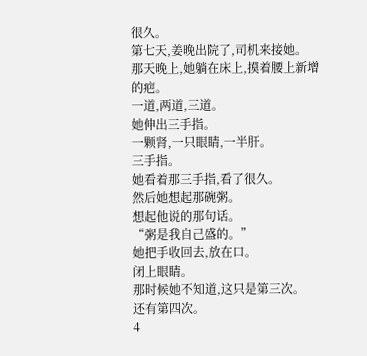很久。
第七天,姜晚出院了,司机来接她。
那天晚上,她躺在床上,摸着腰上新增的疤。
一道,两道,三道。
她伸出三手指。
一颗肾,一只眼睛,一半肝。
三手指。
她看着那三手指,看了很久。
然后她想起那碗粥。
想起他说的那句话。
“粥是我自己盛的。”
她把手收回去,放在口。
闭上眼睛。
那时候她不知道,这只是第三次。
还有第四次。
4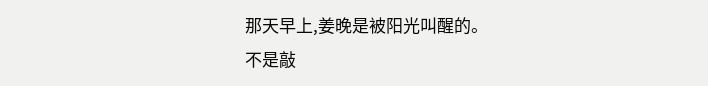那天早上,姜晚是被阳光叫醒的。
不是敲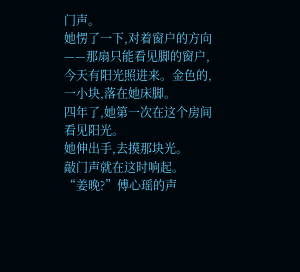门声。
她愣了一下,对着窗户的方向——那扇只能看见脚的窗户,今天有阳光照进来。金色的,一小块,落在她床脚。
四年了,她第一次在这个房间看见阳光。
她伸出手,去摸那块光。
敲门声就在这时响起。
“姜晚?”傅心瑶的声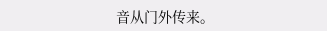音从门外传来。